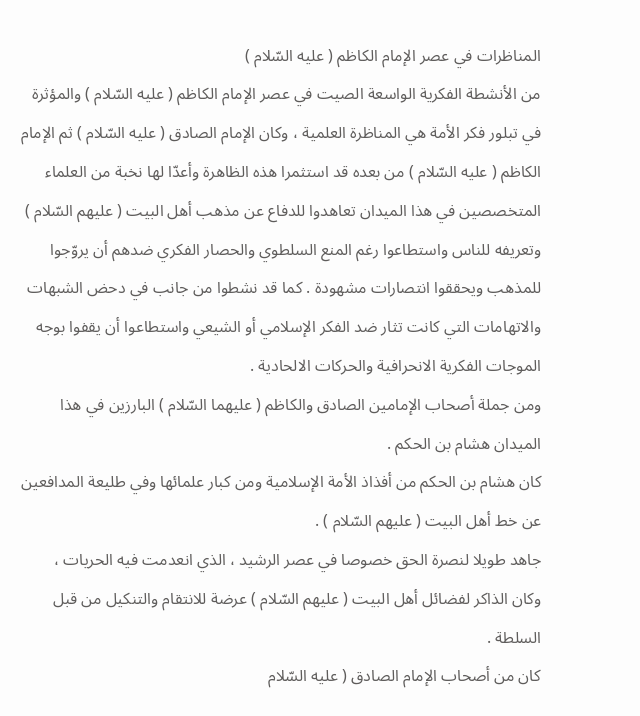المناظرات في عصر الإمام الكاظم ( عليه السّلام )
من الأنشطة الفكرية الواسعة الصيت في عصر الإمام الكاظم ( عليه السّلام ) والمؤثرة في تبلور فكر الأمة هي المناظرة العلمية ، وكان الإمام الصادق ( عليه السّلام ) ثم الإمام الكاظم ( عليه السّلام ) من بعده قد استثمرا هذه الظاهرة وأعدّا لها نخبة من العلماء المتخصصين في هذا الميدان تعاهدوا للدفاع عن مذهب أهل البيت ( عليهم السّلام ) وتعريفه للناس واستطاعوا رغم المنع السلطوي والحصار الفكري ضدهم أن يروّجوا للمذهب ويحققوا انتصارات مشهودة . كما قد نشطوا من جانب في دحض الشبهات والاتهامات التي كانت تثار ضد الفكر الإسلامي أو الشيعي واستطاعوا أن يقفوا بوجه الموجات الفكرية الانحرافية والحركات الالحادية .
ومن جملة أصحاب الإمامين الصادق والكاظم ( عليهما السّلام ) البارزين في هذا الميدان هشام بن الحكم .
كان هشام بن الحكم من أفذاذ الأمة الإسلامية ومن كبار علمائها وفي طليعة المدافعين عن خط أهل البيت ( عليهم السّلام ) .
جاهد طويلا لنصرة الحق خصوصا في عصر الرشيد ، الذي انعدمت فيه الحريات ، وكان الذاكر لفضائل أهل البيت ( عليهم السّلام ) عرضة للانتقام والتنكيل من قبل السلطة .
كان من أصحاب الإمام الصادق ( عليه السّلام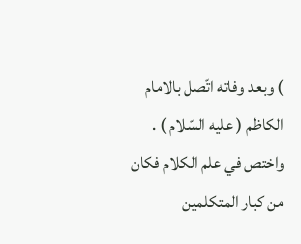) وبعد وفاته اتّصل بالامام الكاظم ( عليه السّلام ) .
واختص في علم الكلام فكان من كبار المتكلمين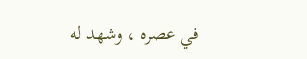في عصره ، وشهد له